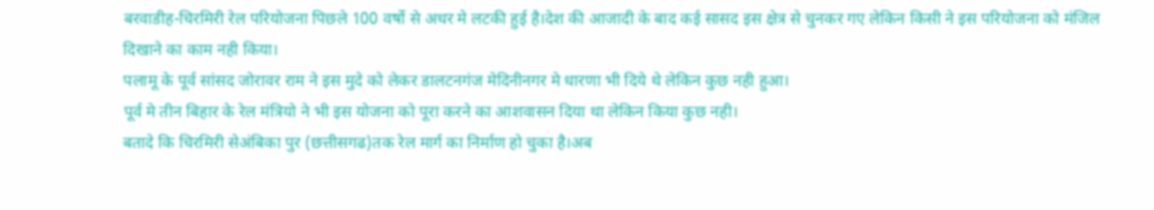बरवाडीह-चिरमिरी रेल परियोजना पिछले 100 वर्षो से अधर मे लटकी हुई है।देश की आजादी के बाद कई सासद इस क्षेत्र से चुनकर गए लेकिन किसी ने इस परियोजना को मंजिल दिखाने का काम नही किया।
पलामू के पूर्व सांसद जोरावर राम ने इस मुदे को लेकर डालटनगंज मेदिनीनगर मे धारणा भी दिये थे लेकिन कुछ नही हुआ।
पूर्व मे तीन बिहार के रेल मंत्रियो ने भी इस योजना को पूरा करने का आशवासन दिया था लेकिन किया कुछ नही।
बतादे कि चिरमिरी सेअंबिका पुर (छत्तीसगढ)तक रेल मार्ग का निर्माण हो चुका है।अब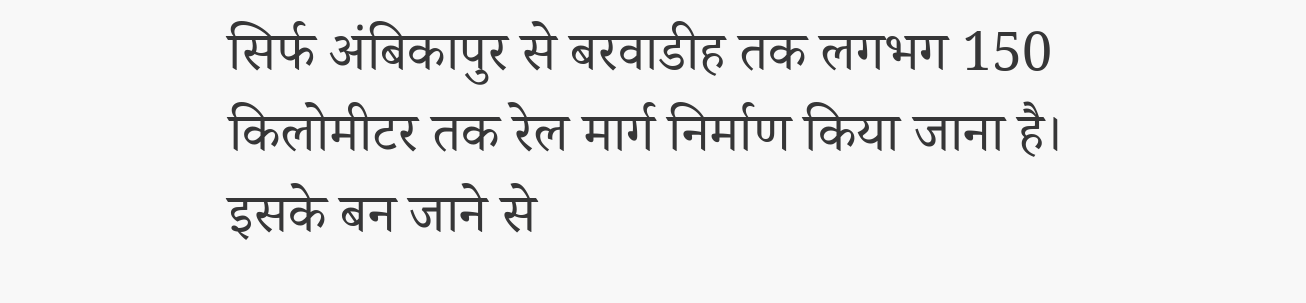सिर्फ अंबिकापुर से बरवाडीह तक लगभग 150 किलोमीटर तक रेल मार्ग निर्माण किया जाना है। इसके बन जाने से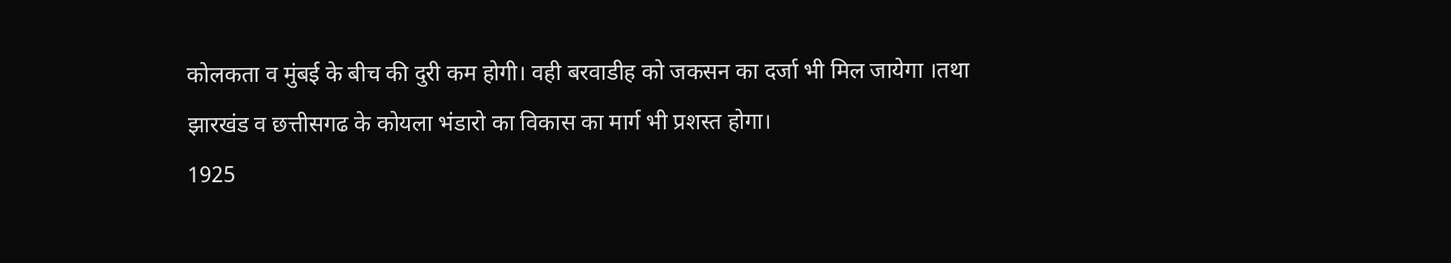कोलकता व मुंबई के बीच की दुरी कम होगी। वही बरवाडीह को जकसन का दर्जा भी मिल जायेगा ।तथा झारखंड व छत्तीसगढ के कोयला भंडारो का विकास का मार्ग भी प्रशस्त होगा।
1925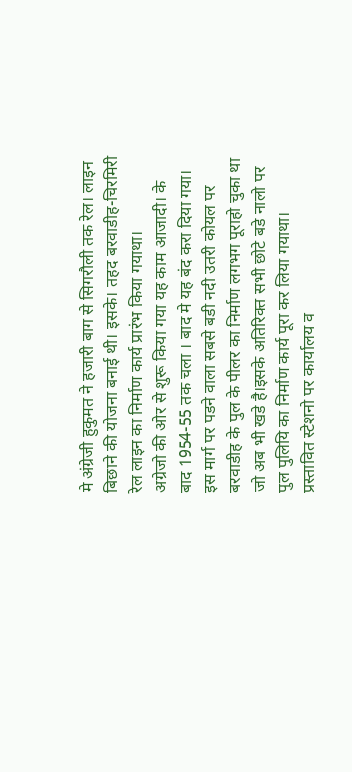मे अंग्रेजी हुकुमत ने हजारी बाग से सिगरौली तक रेल। लाइन बिछाने की योजना बनाई थी। इसके। तहद बरवाडीह-चिरमिरी रेल लाइन का निर्माण कार्य प्रारंभ किया गयाथा।
अग्रेजो की ओर से शुरू किया गया यह काम आजादी। के बाद 1954-55 तक चला । बाद मे यह बंद करा दिया गया।
इस मार्ग पर पडने वाला सबसे बडी नदी उतरी कोयल पर बरवाडीह के पुल के पीलर का निर्माण लगभग पूराहो चुका था जो अब भी खडे है।इसके अतिरिक्त सभी छोटे बडे नालो पर पुल पुलियि का निर्माण कार्य पूरा कर लिया गयाथा।
प्रस्तावित स्टेशनो पर कार्यालय व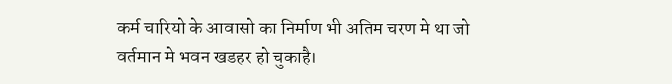कर्म चारियो के आवासो का निर्माण भी अतिम चरण मे था जो वर्तमान मे भवन खडहर हो चुकाहै।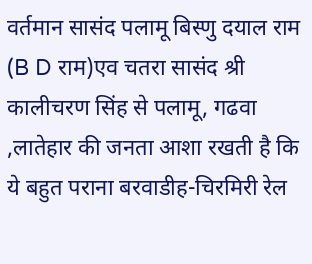वर्तमान सासंद पलामू बिस्णु दयाल राम (B D राम)एव चतरा सासंद श्री कालीचरण सिंह से पलामू, गढवा ,लातेहार की जनता आशा रखती है कि ये बहुत पराना बरवाडीह-चिरमिरी रेल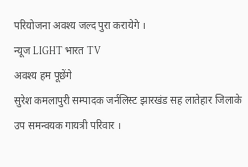परियोजना अवश्य जल्द पुरा करायेगे ।
न्यूज LIGHT भारत TV
अवश्य हम पूछेंगे
सुरेश कमलापुरी सम्पादक जर्नलिस्ट झारखंड सह लातेहार जिलाके उप समन्वयक गायत्री परिवार ।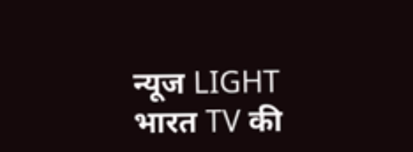न्यूज LIGHT भारत TV की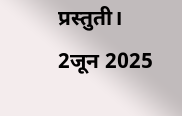प्रस्तुती।
2जून 2025